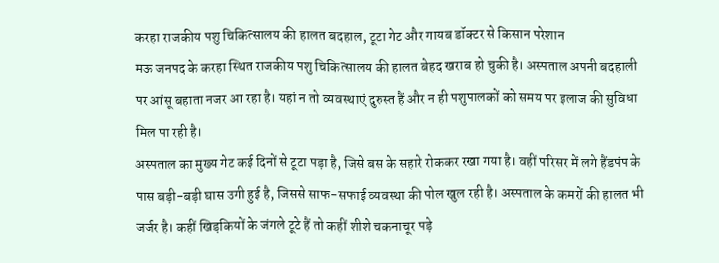करहा राजकीय पशु चिकित्सालय की हालत बदहाल, टूटा गेट और गायब डॉक्टर से किसान परेशान
मऊ जनपद के करहा स्थित राजकीय पशु चिकित्सालय की हालत बेहद खराब हो चुकी है। अस्पताल अपनी बदहाली पर आंसू बहाता नजर आ रहा है। यहां न तो व्यवस्थाएं दुरुस्त हैं और न ही पशुपालकों को समय पर इलाज की सुविधा मिल पा रही है।
अस्पताल का मुख्य गेट कई दिनों से टूटा पड़ा है, जिसे बस के सहारे रोककर रखा गया है। वहीं परिसर में लगे हैंडपंप के पास बड़ी-बड़ी घास उगी हुई है, जिससे साफ-सफाई व्यवस्था की पोल खुल रही है। अस्पताल के कमरों की हालत भी जर्जर है। कहीं खिड़कियों के जंगले टूटे हैं तो कहीं शीशे चकनाचूर पड़े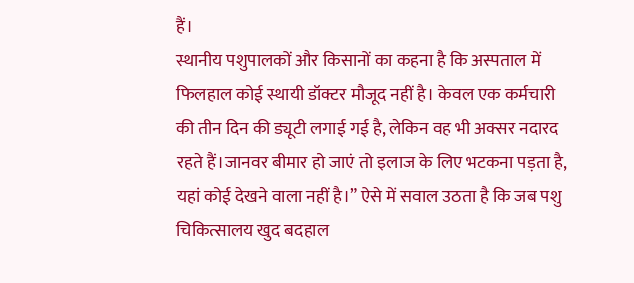हैं।
स्थानीय पशुपालकों और किसानों का कहना है कि अस्पताल में फिलहाल कोई स्थायी डॉक्टर मौजूद नहीं है। केवल एक कर्मचारी की तीन दिन की ड्यूटी लगाई गई है, लेकिन वह भी अक्सर नदारद रहते हैं।जानवर बीमार हो जाएं तो इलाज के लिए भटकना पड़ता है, यहां कोई देखने वाला नहीं है।” ऐसे में सवाल उठता है कि जब पशु चिकित्सालय खुद बदहाल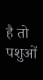है तो पशुओं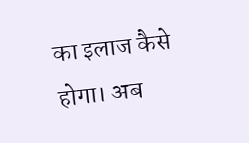का इलाज कैसे होगा। अब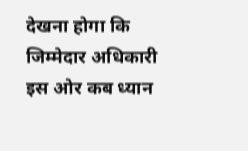देखना होगा कि जिम्मेदार अधिकारी इस ओर कब ध्यान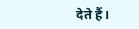देते हैं।